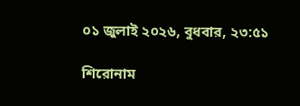০১ জুলাই ২০২৬, বুধবার, ২৩:৫১

শিরোনাম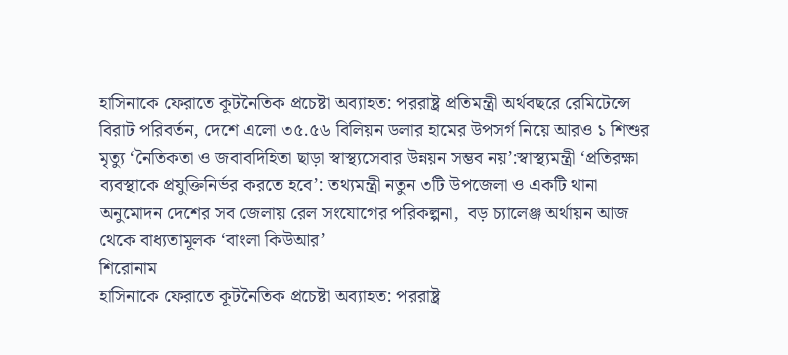হাসিনাকে ফেরাতে কূটনৈতিক প্রচেষ্টা অব্যাহত: পররাষ্ট্র প্রতিমন্ত্রী অর্থবছরে রেমিটেন্সে বিরাট পরিবর্তন, দেশে এলো ৩৫.৫৬ বিলিয়ন ডলার হামের উপসর্গ নিয়ে আরও ১ শিশুর মৃত্যু ‘নৈতিকতা ও জবাবদিহিতা ছাড়া স্বাস্থ্যসেবার উন্নয়ন সম্ভব নয়’:স্বাস্থ্যমন্ত্রী ‘প্রতিরক্ষা ব্যবস্থাকে প্রযুক্তিনির্ভর করতে হবে’: তথ্যমন্ত্রী নতুন ৩টি উপজেলা ও একটি থানা অনুমোদন দেশের সব জেলায় রেল সংযোগের পরিকল্পনা,  বড় চ্যালেঞ্জ অর্থায়ন আজ থেকে বাধ্যতামূলক ‘বাংলা কিউআর’
শিরোনাম
হাসিনাকে ফেরাতে কূটনৈতিক প্রচেষ্টা অব্যাহত: পররাষ্ট্র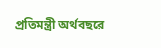প্রতিমন্ত্রী অর্থবছরে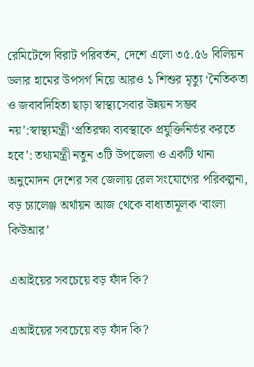রেমিটেন্সে বিরাট পরিবর্তন, দেশে এলো ৩৫.৫৬ বিলিয়ন ডলার হামের উপসর্গ নিয়ে আরও ১ শিশুর মৃত্যু ‘নৈতিকতা ও জবাবদিহিতা ছাড়া স্বাস্থ্যসেবার উন্নয়ন সম্ভব নয়’:স্বাস্থ্যমন্ত্রী ‘প্রতিরক্ষা ব্যবস্থাকে প্রযুক্তিনির্ভর করতে হবে’: তথ্যমন্ত্রী নতুন ৩টি উপজেলা ও একটি থানা অনুমোদন দেশের সব জেলায় রেল সংযোগের পরিকল্পনা,  বড় চ্যালেঞ্জ অর্থায়ন আজ থেকে বাধ্যতামূলক ‘বাংলা কিউআর’

এআইয়ের সবচেয়ে বড় ফাঁদ কি?

এআইয়ের সবচেয়ে বড় ফাঁদ কি?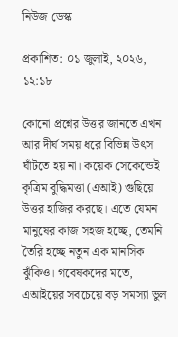নিউজ ডেস্ক

প্রকাশিত: ০১ জুলাই, ২০২৬, ১২:১৮

কোনো প্রশ্নের উত্তর জানতে এখন আর দীর্ঘ সময় ধরে বিভিন্ন উৎস ঘাঁটতে হয় না। কয়েক সেকেন্ডেই কৃত্রিম বুদ্ধিমত্তা (এআই) গুছিয়ে উত্তর হাজির করছে। এতে যেমন মানুষের কাজ সহজ হচ্ছে, তেমনি তৈরি হচ্ছে নতুন এক মানসিক ঝুঁকিও। গবেষকদের মতে, এআইয়ের সবচেয়ে বড় সমস্যা ভুল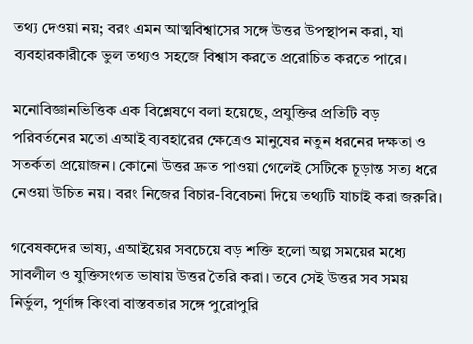তথ্য দেওয়া নয়; বরং এমন আত্মবিশ্বাসের সঙ্গে উত্তর উপস্থাপন করা, যা ব্যবহারকারীকে ভুল তথ্যও সহজে বিশ্বাস করতে প্ররোচিত করতে পারে।

মনোবিজ্ঞানভিত্তিক এক বিশ্লেষণে বলা হয়েছে, প্রযুক্তির প্রতিটি বড় পরিবর্তনের মতো এআই ব্যবহারের ক্ষেত্রেও মানুষের নতুন ধরনের দক্ষতা ও সতর্কতা প্রয়োজন। কোনো উত্তর দ্রুত পাওয়া গেলেই সেটিকে চূড়ান্ত সত্য ধরে নেওয়া উচিত নয়। বরং নিজের বিচার-বিবেচনা দিয়ে তথ্যটি যাচাই করা জরুরি।

গবেষকদের ভাষ্য, এআইয়ের সবচেয়ে বড় শক্তি হলো অল্প সময়ের মধ্যে সাবলীল ও যুক্তিসংগত ভাষায় উত্তর তৈরি করা। তবে সেই উত্তর সব সময় নির্ভুল, পূর্ণাঙ্গ কিংবা বাস্তবতার সঙ্গে পুরোপুরি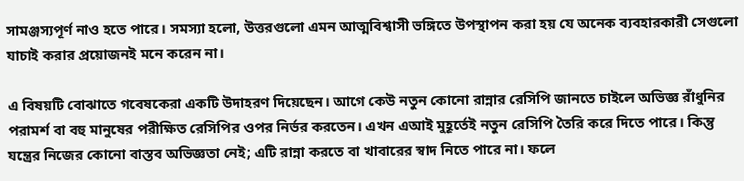সামঞ্জস্যপূর্ণ নাও হতে পারে। সমস্যা হলো, উত্তরগুলো এমন আত্মবিশ্বাসী ভঙ্গিতে উপস্থাপন করা হয় যে অনেক ব্যবহারকারী সেগুলো যাচাই করার প্রয়োজনই মনে করেন না।

এ বিষয়টি বোঝাতে গবেষকেরা একটি উদাহরণ দিয়েছেন। আগে কেউ নতুন কোনো রান্নার রেসিপি জানতে চাইলে অভিজ্ঞ রাঁধুনির পরামর্শ বা বহু মানুষের পরীক্ষিত রেসিপির ওপর নির্ভর করতেন। এখন এআই মুহূর্তেই নতুন রেসিপি তৈরি করে দিতে পারে। কিন্তু যন্ত্রের নিজের কোনো বাস্তব অভিজ্ঞতা নেই; এটি রান্না করতে বা খাবারের স্বাদ নিতে পারে না। ফলে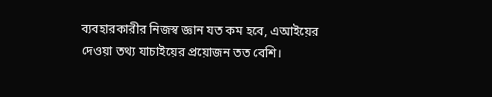ব্যবহারকারীর নিজস্ব জ্ঞান যত কম হবে, এআইয়ের দেওয়া তথ্য যাচাইয়ের প্রয়োজন তত বেশি।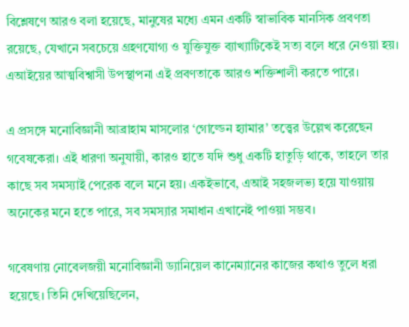বিশ্লেষণে আরও বলা হয়েছে, মানুষের মধ্যে এমন একটি স্বাভাবিক মানসিক প্রবণতা রয়েছে, যেখানে সবচেয়ে গ্রহণযোগ্য ও যুক্তিযুক্ত ব্যাখ্যাটিকেই সত্য বলে ধরে নেওয়া হয়। এআইয়ের আত্মবিশ্বাসী উপস্থাপনা এই প্রবণতাকে আরও শক্তিশালী করতে পারে।

এ প্রসঙ্গে মনোবিজ্ঞানী আব্রাহাম মাসলোর ‘গোল্ডেন হ্যামার’ তত্ত্বের উল্লেখ করেছেন গবেষকেরা। এই ধারণা অনুযায়ী, কারও হাতে যদি শুধু একটি হাতুড়ি থাকে, তাহলে তার কাছে সব সমস্যাই পেরেক বলে মনে হয়। একইভাবে, এআই সহজলভ্য হয়ে যাওয়ায় অনেকের মনে হতে পারে, সব সমস্যার সমাধান এখানেই পাওয়া সম্ভব।

গবেষণায় নোবেলজয়ী মনোবিজ্ঞানী ড্যানিয়েল কানেম্যানের কাজের কথাও তুলে ধরা হয়েছে। তিনি দেখিয়েছিলেন,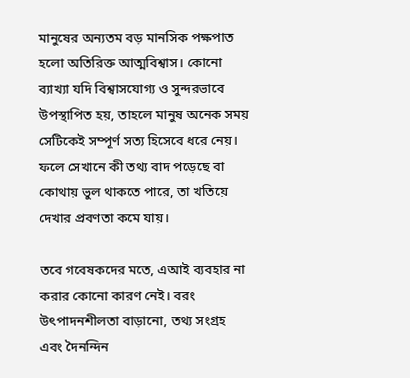মানুষের অন্যতম বড় মানসিক পক্ষপাত হলো অতিরিক্ত আত্মবিশ্বাস। কোনো ব্যাখ্যা যদি বিশ্বাসযোগ্য ও সুন্দরভাবে উপস্থাপিত হয়, তাহলে মানুষ অনেক সময় সেটিকেই সম্পূর্ণ সত্য হিসেবে ধরে নেয়। ফলে সেখানে কী তথ্য বাদ পড়েছে বা কোথায় ভুল থাকতে পারে, তা খতিয়ে দেখার প্রবণতা কমে যায়।

তবে গবেষকদের মতে, এআই ব্যবহার না করার কোনো কারণ নেই। বরং উৎপাদনশীলতা বাড়ানো, তথ্য সংগ্রহ এবং দৈনন্দিন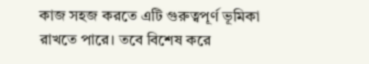কাজ সহজ করতে এটি গুরুত্বপূর্ণ ভূমিকা রাখতে পারে। তবে বিশেষ করে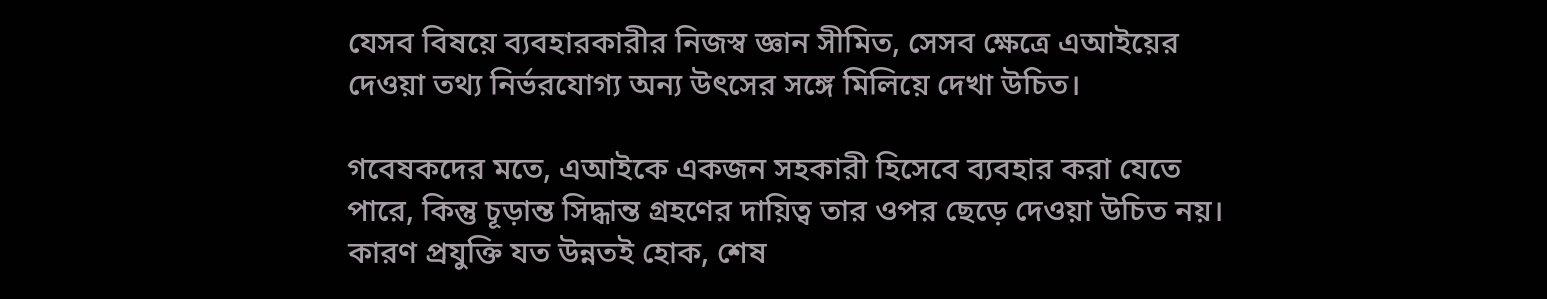যেসব বিষয়ে ব্যবহারকারীর নিজস্ব জ্ঞান সীমিত, সেসব ক্ষেত্রে এআইয়ের দেওয়া তথ্য নির্ভরযোগ্য অন্য উৎসের সঙ্গে মিলিয়ে দেখা উচিত।

গবেষকদের মতে, এআইকে একজন সহকারী হিসেবে ব্যবহার করা যেতে পারে, কিন্তু চূড়ান্ত সিদ্ধান্ত গ্রহণের দায়িত্ব তার ওপর ছেড়ে দেওয়া উচিত নয়। কারণ প্রযুক্তি যত উন্নতই হোক, শেষ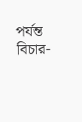পর্যন্ত বিচার-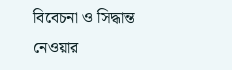বিবেচনা ও সিদ্ধান্ত নেওয়ার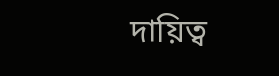দায়িত্ব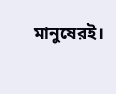মানুষেরই।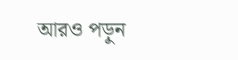আরও পড়ুন